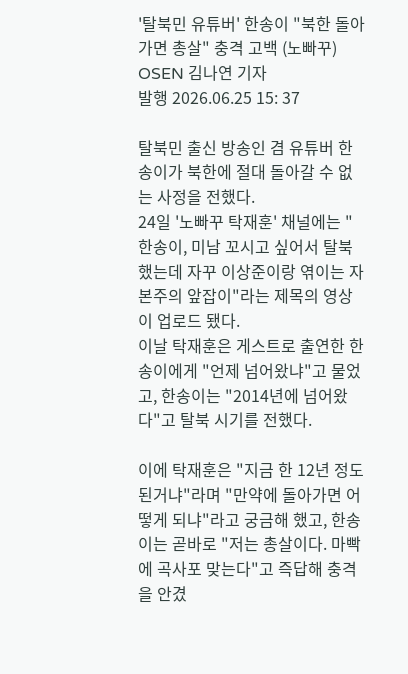'탈북민 유튜버' 한송이 "북한 돌아가면 총살" 충격 고백 (노빠꾸)
OSEN 김나연 기자
발행 2026.06.25 15: 37

탈북민 출신 방송인 겸 유튜버 한송이가 북한에 절대 돌아갈 수 없는 사정을 전했다.
24일 '노빠꾸 탁재훈' 채널에는 "한송이, 미남 꼬시고 싶어서 탈북했는데 자꾸 이상준이랑 엮이는 자본주의 앞잡이"라는 제목의 영상이 업로드 됐다.
이날 탁재훈은 게스트로 출연한 한송이에게 "언제 넘어왔냐"고 물었고, 한송이는 "2014년에 넘어왔다"고 탈북 시기를 전했다.

이에 탁재훈은 "지금 한 12년 정도 된거냐"라며 "만약에 돌아가면 어떻게 되냐"라고 궁금해 했고, 한송이는 곧바로 "저는 총살이다. 마빡에 곡사포 맞는다"고 즉답해 충격을 안겼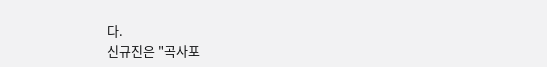다.
신규진은 "곡사포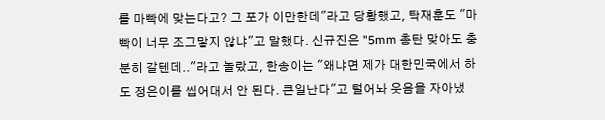를 마빡에 맞는다고? 그 포가 이만한데"라고 당황했고, 탁재훈도 "마빡이 너무 조그맣지 않냐"고 말했다. 신규진은 "5mm 총탄 맞아도 충분히 갈텐데.."라고 놀랐고, 한송이는 "왜냐면 제가 대한민국에서 하도 정은이를 씹어대서 안 된다. 큰일난다"고 털어놔 웃음을 자아냈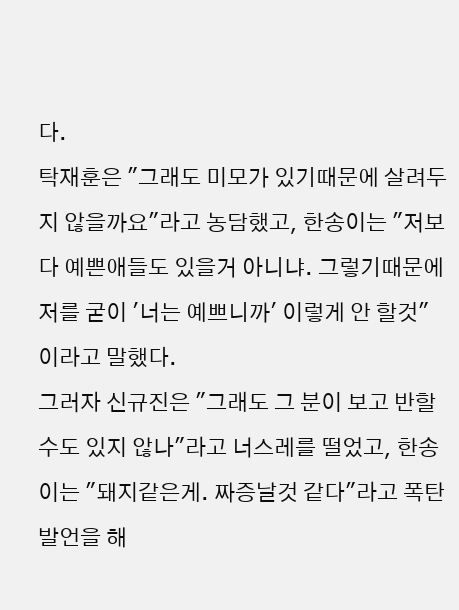다.
탁재훈은 "그래도 미모가 있기때문에 살려두지 않을까요"라고 농담했고, 한송이는 "저보다 예쁜애들도 있을거 아니냐. 그렇기때문에 저를 굳이 '너는 예쁘니까' 이렇게 안 할것"이라고 말했다.
그러자 신규진은 "그래도 그 분이 보고 반할수도 있지 않나"라고 너스레를 떨었고, 한송이는 "돼지같은게. 짜증날것 같다"라고 폭탄 발언을 해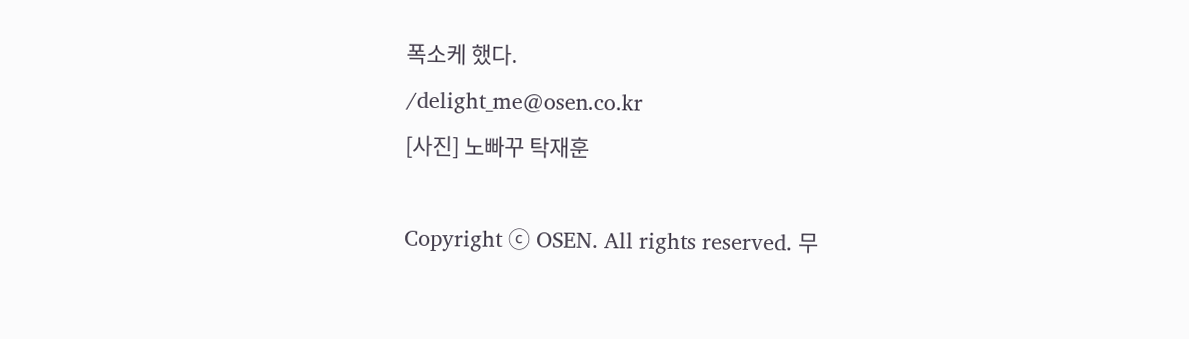폭소케 했다.
/delight_me@osen.co.kr
[사진] 노빠꾸 탁재훈

Copyright ⓒ OSEN. All rights reserved. 무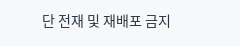단 전재 및 재배포 금지